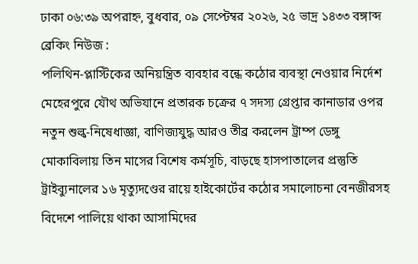ঢাকা ০৬:৩৯ অপরাহ্ন, বুধবার, ০৯ সেপ্টেম্বর ২০২৬, ২৫ ভাদ্র ১৪৩৩ বঙ্গাব্দ
ব্রেকিং নিউজ :
পলিথিন-প্লাস্টিকের অনিয়ন্ত্রিত ব্যবহার বন্ধে কঠোর ব্যবস্থা নেওয়ার নির্দেশ মেহেরপুরে যৌথ অভিযানে প্রতারক চক্রের ৭ সদস্য গ্রেপ্তার কানাডার ওপর নতুন শুল্ক-নিষেধাজ্ঞা, বাণিজ্যযুদ্ধ আরও তীব্র করলেন ট্রাম্প ডেঙ্গু মোকাবিলায় তিন মাসের বিশেষ কর্মসূচি, বাড়ছে হাসপাতালের প্রস্তুতি ট্রাইব্যুনালের ১৬ মৃত্যুদণ্ডের রায়ে হাইকোর্টের কঠোর সমালোচনা বেনজীরসহ বিদেশে পালিয়ে থাকা আসামিদের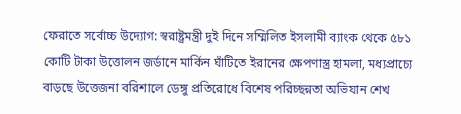ফেরাতে সর্বোচ্চ উদ্যোগ: স্বরাষ্ট্রমন্ত্রী দুই দিনে সম্মিলিত ইসলামী ব্যাংক থেকে ৫৮১ কোটি টাকা উত্তোলন জর্ডানে মার্কিন ঘাঁটিতে ইরানের ক্ষেপণাস্ত্র হামলা, মধ্যপ্রাচ্যে বাড়ছে উত্তেজনা বরিশালে ডেঙ্গু প্রতিরোধে বিশেষ পরিচ্ছন্নতা অভিযান শেখ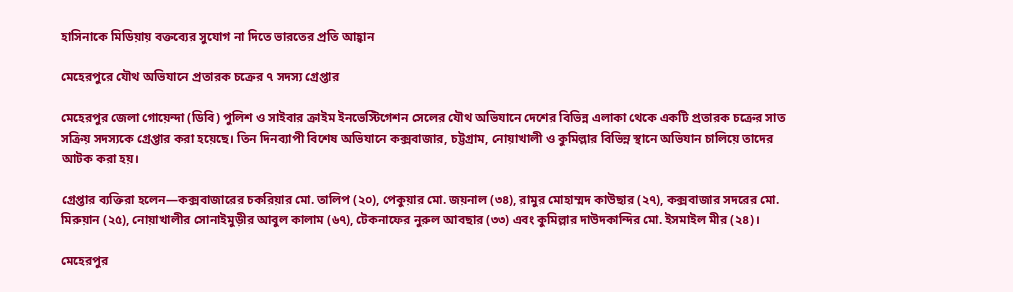হাসিনাকে মিডিয়ায় বক্তব্যের সুযোগ না দিতে ভারতের প্রতি আহ্বান

মেহেরপুরে যৌথ অভিযানে প্রতারক চক্রের ৭ সদস্য গ্রেপ্তার

মেহেরপুর জেলা গোয়েন্দা (ডিবি) পুলিশ ও সাইবার ক্রাইম ইনভেস্টিগেশন সেলের যৌথ অভিযানে দেশের বিভিন্ন এলাকা থেকে একটি প্রতারক চক্রের সাত সক্রিয় সদস্যকে গ্রেপ্তার করা হয়েছে। তিন দিনব্যাপী বিশেষ অভিযানে কক্সবাজার, চট্টগ্রাম, নোয়াখালী ও কুমিল্লার বিভিন্ন স্থানে অভিযান চালিয়ে তাদের আটক করা হয়।

গ্রেপ্তার ব্যক্তিরা হলেন—কক্সবাজারের চকরিয়ার মো. তালিপ (২০), পেকুয়ার মো. জয়নাল (৩৪), রামুর মোহাম্মদ কাউছার (২৭), কক্সবাজার সদরের মো. মিরুয়ান (২৫), নোয়াখালীর সোনাইমুড়ীর আবুল কালাম (৬৭), টেকনাফের নুরুল আবছার (৩৩) এবং কুমিল্লার দাউদকান্দির মো. ইসমাইল মীর (২৪)।

মেহেরপুর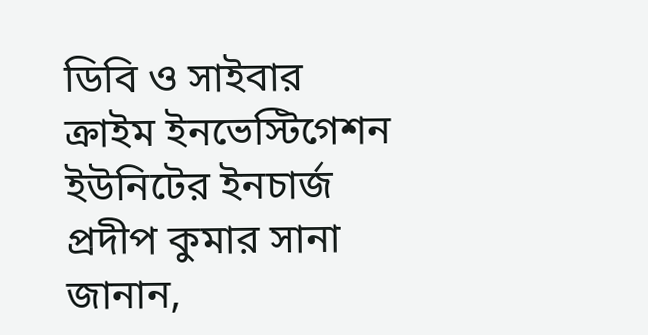ডিবি ও সাইবার ক্রাইম ইনভেস্টিগেশন ইউনিটের ইনচার্জ প্রদীপ কুমার সানা জানান,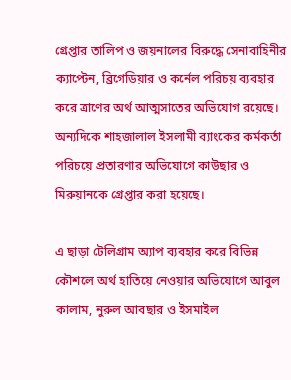গ্রেপ্তার তালিপ ও জয়নালের বিরুদ্ধে সেনাবাহিনীর ক্যাপ্টেন, ব্রিগেডিয়ার ও কর্নেল পরিচয় ব্যবহার করে ত্রাণের অর্থ আত্মসাতের অভিযোগ রয়েছে। অন্যদিকে শাহজালাল ইসলামী ব্যাংকের কর্মকর্তা পরিচয়ে প্রতারণার অভিযোগে কাউছার ও মিরুয়ানকে গ্রেপ্তার করা হয়েছে।

এ ছাড়া টেলিগ্রাম অ্যাপ ব্যবহার করে বিভিন্ন কৌশলে অর্থ হাতিয়ে নেওয়ার অভিযোগে আবুল কালাম, নুরুল আবছার ও ইসমাইল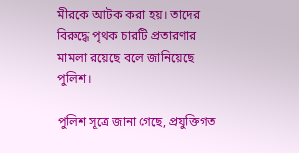মীরকে আটক করা হয়। তাদের বিরুদ্ধে পৃথক চারটি প্রতারণার মামলা রয়েছে বলে জানিয়েছে পুলিশ।

পুলিশ সূত্রে জানা গেছে, প্রযুক্তিগত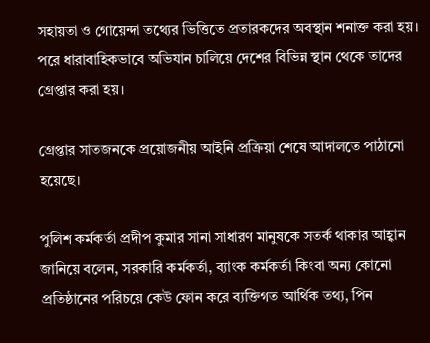সহায়তা ও গোয়েন্দা তথ্যের ভিত্তিতে প্রতারকদের অবস্থান শনাক্ত করা হয়। পরে ধারাবাহিকভাবে অভিযান চালিয়ে দেশের বিভিন্ন স্থান থেকে তাদের গ্রেপ্তার করা হয়।

গ্রেপ্তার সাতজনকে প্রয়োজনীয় আইনি প্রক্রিয়া শেষে আদালতে পাঠানো হয়েছে।

পুলিশ কর্মকর্তা প্রদীপ কুমার সানা সাধারণ মানুষকে সতর্ক থাকার আহ্বান জানিয়ে বলেন, সরকারি কর্মকর্তা, ব্যাংক কর্মকর্তা কিংবা অন্য কোনো প্রতিষ্ঠানের পরিচয়ে কেউ ফোন করে ব্যক্তিগত আর্থিক তথ্য, পিন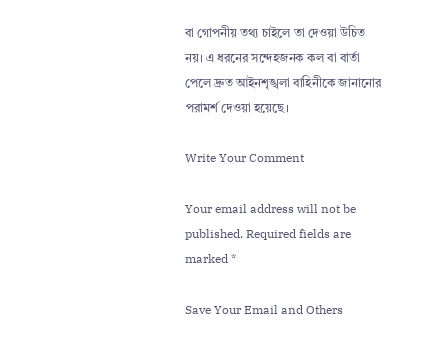বা গোপনীয় তথ্য চাইলে তা দেওয়া উচিত নয়। এ ধরনের সন্দেহজনক কল বা বার্তা পেলে দ্রুত আইনশৃঙ্খলা বাহিনীকে জানানোর পরামর্শ দেওয়া হয়েছে।

Write Your Comment

Your email address will not be published. Required fields are marked *

Save Your Email and Others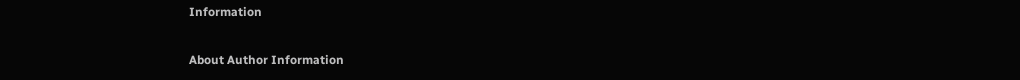Information

About Author Information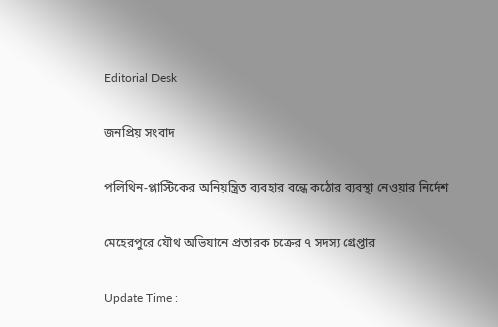Editorial Desk

জনপ্রিয় সংবাদ

পলিথিন-প্লাস্টিকের অনিয়ন্ত্রিত ব্যবহার বন্ধে কঠোর ব্যবস্থা নেওয়ার নির্দেশ

মেহেরপুরে যৌথ অভিযানে প্রতারক চক্রের ৭ সদস্য গ্রেপ্তার

Update Time :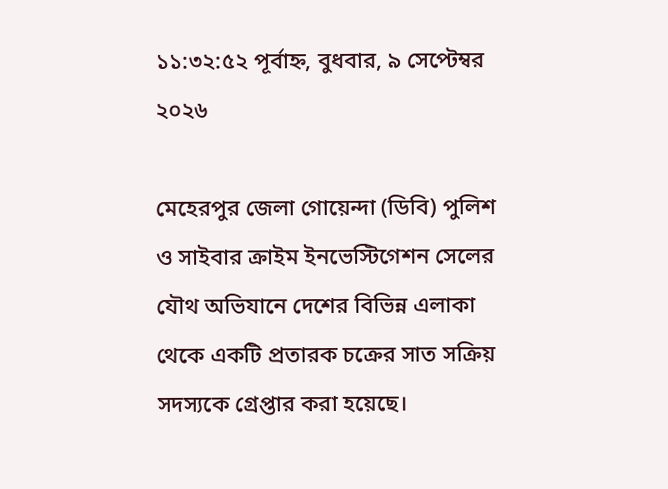১১:৩২:৫২ পূর্বাহ্ন, বুধবার, ৯ সেপ্টেম্বর ২০২৬

মেহেরপুর জেলা গোয়েন্দা (ডিবি) পুলিশ ও সাইবার ক্রাইম ইনভেস্টিগেশন সেলের যৌথ অভিযানে দেশের বিভিন্ন এলাকা থেকে একটি প্রতারক চক্রের সাত সক্রিয় সদস্যকে গ্রেপ্তার করা হয়েছে।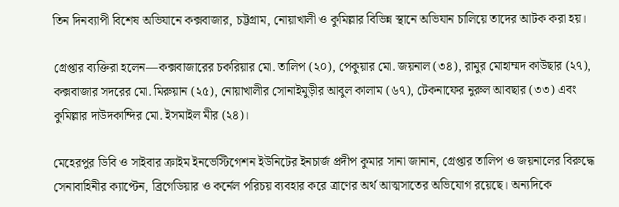তিন দিনব্যাপী বিশেষ অভিযানে কক্সবাজার, চট্টগ্রাম, নোয়াখালী ও কুমিল্লার বিভিন্ন স্থানে অভিযান চালিয়ে তাদের আটক করা হয়।

গ্রেপ্তার ব্যক্তিরা হলেন—কক্সবাজারের চকরিয়ার মো. তালিপ (২০), পেকুয়ার মো. জয়নাল (৩৪), রামুর মোহাম্মদ কাউছার (২৭), কক্সবাজার সদরের মো. মিরুয়ান (২৫), নোয়াখালীর সোনাইমুড়ীর আবুল কালাম (৬৭), টেকনাফের নুরুল আবছার (৩৩) এবং কুমিল্লার দাউদকান্দির মো. ইসমাইল মীর (২৪)।

মেহেরপুর ডিবি ও সাইবার ক্রাইম ইনভেস্টিগেশন ইউনিটের ইনচার্জ প্রদীপ কুমার সানা জানান, গ্রেপ্তার তালিপ ও জয়নালের বিরুদ্ধে সেনাবাহিনীর ক্যাপ্টেন, ব্রিগেডিয়ার ও কর্নেল পরিচয় ব্যবহার করে ত্রাণের অর্থ আত্মসাতের অভিযোগ রয়েছে। অন্যদিকে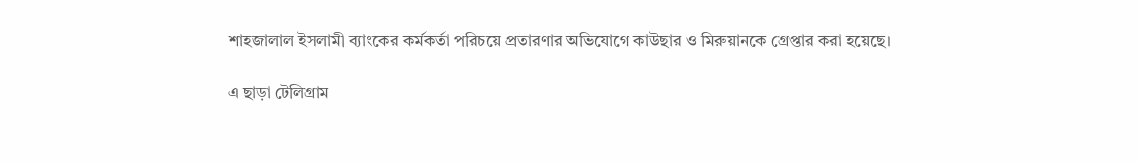শাহজালাল ইসলামী ব্যাংকের কর্মকর্তা পরিচয়ে প্রতারণার অভিযোগে কাউছার ও মিরুয়ানকে গ্রেপ্তার করা হয়েছে।

এ ছাড়া টেলিগ্রাম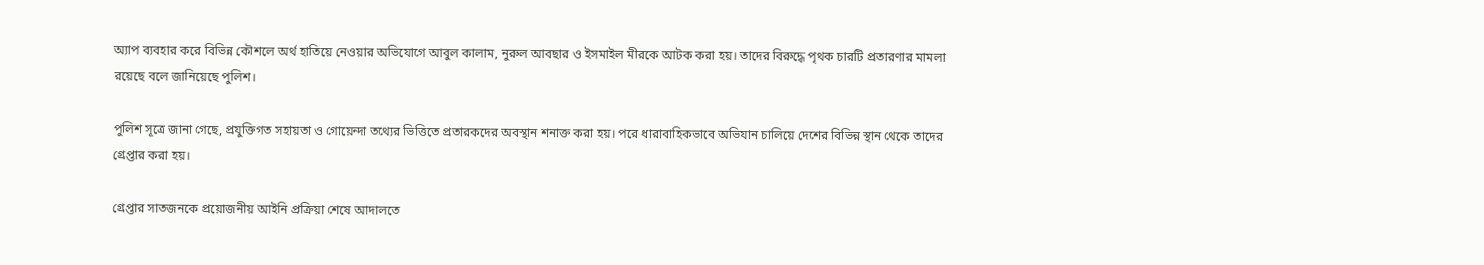অ্যাপ ব্যবহার করে বিভিন্ন কৌশলে অর্থ হাতিয়ে নেওয়ার অভিযোগে আবুল কালাম, নুরুল আবছার ও ইসমাইল মীরকে আটক করা হয়। তাদের বিরুদ্ধে পৃথক চারটি প্রতারণার মামলা রয়েছে বলে জানিয়েছে পুলিশ।

পুলিশ সূত্রে জানা গেছে, প্রযুক্তিগত সহায়তা ও গোয়েন্দা তথ্যের ভিত্তিতে প্রতারকদের অবস্থান শনাক্ত করা হয়। পরে ধারাবাহিকভাবে অভিযান চালিয়ে দেশের বিভিন্ন স্থান থেকে তাদের গ্রেপ্তার করা হয়।

গ্রেপ্তার সাতজনকে প্রয়োজনীয় আইনি প্রক্রিয়া শেষে আদালতে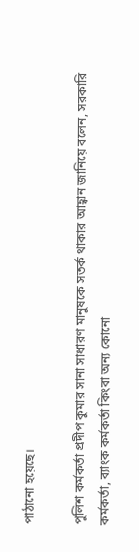পাঠানো হয়েছে।

পুলিশ কর্মকর্তা প্রদীপ কুমার সানা সাধারণ মানুষকে সতর্ক থাকার আহ্বান জানিয়ে বলেন, সরকারি কর্মকর্তা, ব্যাংক কর্মকর্তা কিংবা অন্য কোনো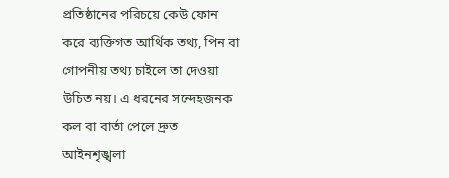প্রতিষ্ঠানের পরিচয়ে কেউ ফোন করে ব্যক্তিগত আর্থিক তথ্য, পিন বা গোপনীয় তথ্য চাইলে তা দেওয়া উচিত নয়। এ ধরনের সন্দেহজনক কল বা বার্তা পেলে দ্রুত আইনশৃঙ্খলা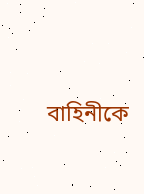বাহিনীকে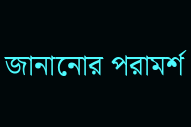জানানোর পরামর্শ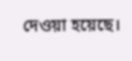দেওয়া হয়েছে।